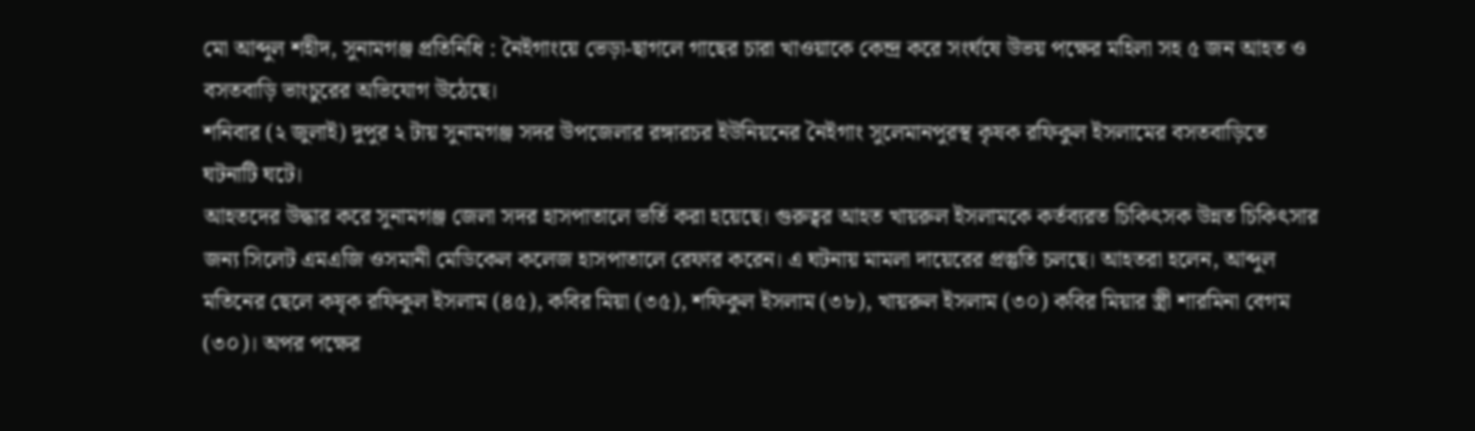মো আব্দুল শহীদ, সুনামগঞ্জ প্রতিনিধি : নৈইগাংয়ে ভেড়া-ছাগলে গাছের চারা খাওয়াকে কেন্দ্র করে সংর্ঘষে উভয় পক্ষের মহিলা সহ ৫ জন আহত ও বসতবাড়ি ভাংচুরের অভিযোগ উঠেছে।
শনিবার (২ জুলাই) দুপুর ২ টায় সুনামগঞ্জ সদর উপজেলার রঙ্গারচর ইউনিয়নের নৈইগাং সুলেমানপুরস্থ কৃষক রফিকুল ইসলামের বসতবাড়িতে ঘটনাটি ঘটে।
আহতদের উদ্ধার করে সুনামগঞ্জ জেলা সদর হাসপাতালে ভর্তি করা হয়েছে। গুরুত্বর আহত খায়রুল ইসলামকে কর্তব্যরত চিকিৎসক উন্নত চিকিৎসার জন্য সিলেট এমএজি ওসমানী মেডিকেল কলেজ হাসপাতালে রেফার করেন। এ ঘটনায় মামলা দায়েরের প্রস্তুতি চলছে। আহতরা হলেন, আব্দুল মতিনের ছেলে কষৃক রফিকুল ইসলাম (৪৫), কবির মিয়া (৩৫), শফিকুল ইসলাম (৩৮), খায়রুল ইসলাম (৩০) কবির মিয়ার স্ত্রী শারমিনা বেগম (৩০)। অপর পক্ষের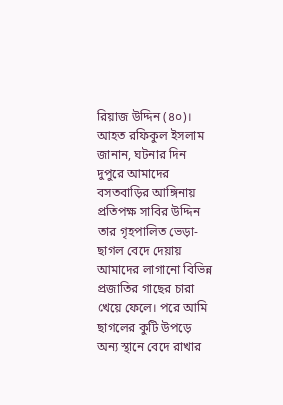রিয়াজ উদ্দিন (৪০)।
আহত রফিকুল ইসলাম জানান, ঘটনার দিন দুপুরে আমাদের বসতবাড়ির আঙ্গিনায় প্রতিপক্ষ সাবির উদ্দিন তার গৃহপালিত ভেড়া-ছাগল বেদে দেয়ায় আমাদের লাগানো বিভিন্ন প্রজাতির গাছের চারা খেয়ে ফেলে। পরে আমি ছাগলের কুটি উপড়ে অন্য স্থানে বেদে রাখার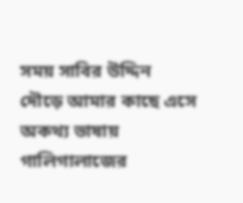সময় সাবির উদ্দিন দৌড়ে আমার কাছে এসে অকথ্য ভাষায় গালিগালাজের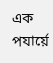এক পযার্য়ে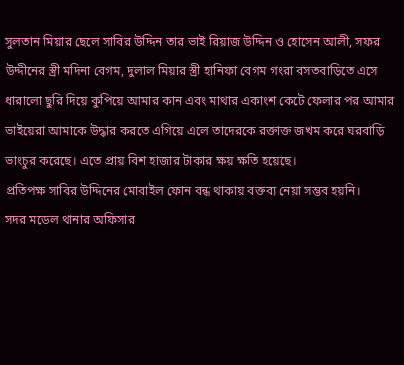সুলতান মিয়ার ছেলে সাবির উদ্দিন তার ভাই রিয়াজ উদ্দিন ও হোসেন আলী, সফর উদ্দীনের স্ত্রী মদিনা বেগম, দুলাল মিয়ার স্ত্রী হানিফা বেগম গংরা বসতবাড়িতে এসে ধারালো ছুরি দিয়ে কুপিয়ে আমার কান এবং মাথার একাংশ কেটে ফেলার পর আমার ভাইয়েরা আমাকে উদ্ধার করতে এগিয়ে এলে তাদেরকে রক্তাক্ত জখম করে ঘরবাড়ি ভাংচুর করেছে। এতে প্রায় বিশ হাজার টাকার ক্ষয় ক্ষতি হয়েছে।
প্রতিপক্ষ সাবির উদ্দিনের মোবাইল ফোন বন্ধ থাকায় বক্তব্য নেয়া সম্ভব হয়নি।
সদর মডেল থানার অফিসার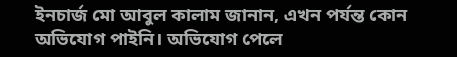ইনচার্জ মো আবুল কালাম জানান, এখন পর্যন্ত কোন অভিযোগ পাইনি। অভিযোগ পেলে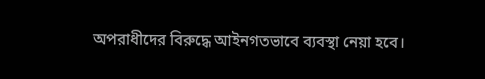অপরাধীদের বিরুদ্ধে আইনগতভাবে ব্যবস্থা নেয়া হবে।